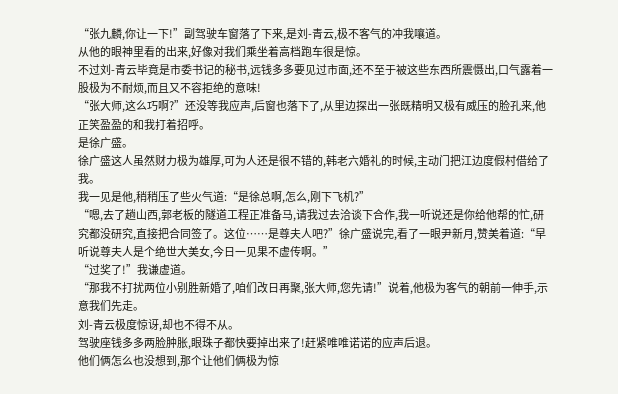“张九麟,你让一下!”副驾驶车窗落了下来,是刘-青云,极不客气的冲我嚷道。
从他的眼神里看的出来,好像对我们乘坐着高档跑车很是惊。
不过刘-青云毕竟是市委书记的秘书,远钱多多要见过市面,还不至于被这些东西所震慑出,口气露着一股极为不耐烦,而且又不容拒绝的意味!
“张大师,这么巧啊?”还没等我应声,后窗也落下了,从里边探出一张既精明又极有威压的脸孔来,他正笑盈盈的和我打着招呼。
是徐广盛。
徐广盛这人虽然财力极为雄厚,可为人还是很不错的,韩老六婚礼的时候,主动门把江边度假村借给了我。
我一见是他,稍稍压了些火气道:“是徐总啊,怎么,刚下飞机?”
“嗯,去了趟山西,郭老板的隧道工程正准备马,请我过去洽谈下合作,我一听说还是你给他帮的忙,研究都没研究,直接把合同签了。这位……是尊夫人吧?”徐广盛说完,看了一眼尹新月,赞美着道:“早听说尊夫人是个绝世大美女,今日一见果不虚传啊。”
“过奖了!”我谦虚道。
“那我不打扰两位小别胜新婚了,咱们改日再聚,张大师,您先请!”说着,他极为客气的朝前一伸手,示意我们先走。
刘-青云极度惊讶,却也不得不从。
驾驶座钱多多两脸肿胀,眼珠子都快要掉出来了!赶紧唯唯诺诺的应声后退。
他们俩怎么也没想到,那个让他们俩极为惊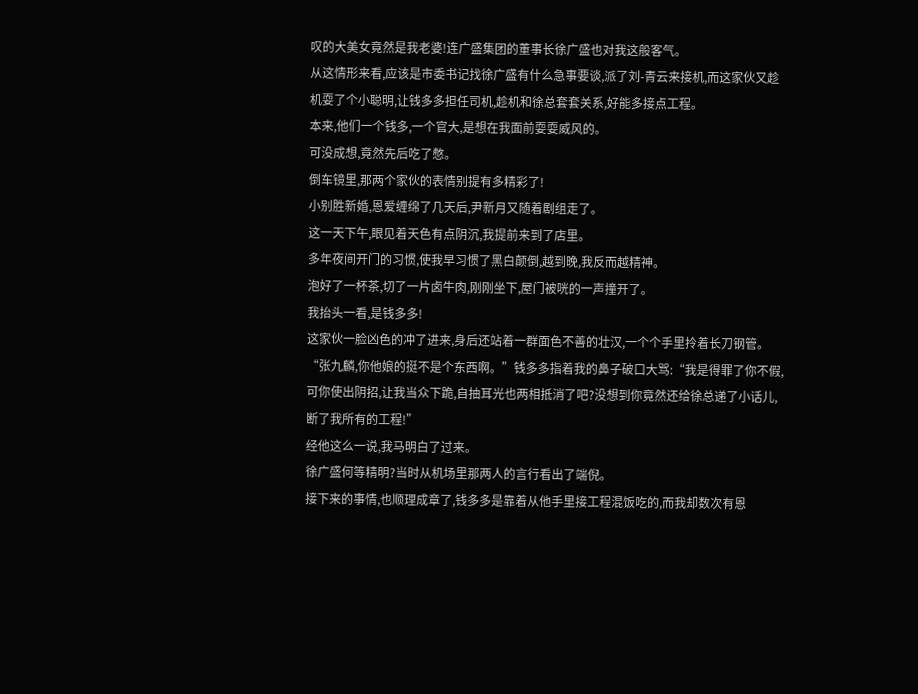叹的大美女竟然是我老婆!连广盛集团的董事长徐广盛也对我这般客气。
从这情形来看,应该是市委书记找徐广盛有什么急事要谈,派了刘-青云来接机,而这家伙又趁机耍了个小聪明,让钱多多担任司机,趁机和徐总套套关系,好能多接点工程。
本来,他们一个钱多,一个官大,是想在我面前耍耍威风的。
可没成想,竟然先后吃了憋。
倒车镜里,那两个家伙的表情别提有多精彩了!
小别胜新婚,恩爱缠绵了几天后,尹新月又随着剧组走了。
这一天下午,眼见着天色有点阴沉,我提前来到了店里。
多年夜间开门的习惯,使我早习惯了黑白颠倒,越到晚,我反而越精神。
泡好了一杯茶,切了一片卤牛肉,刚刚坐下,屋门被咣的一声撞开了。
我抬头一看,是钱多多!
这家伙一脸凶色的冲了进来,身后还站着一群面色不善的壮汉,一个个手里拎着长刀钢管。
“张九麟,你他娘的挺不是个东西啊。”钱多多指着我的鼻子破口大骂:“我是得罪了你不假,可你使出阴招,让我当众下跪,自抽耳光也两相抵消了吧?没想到你竟然还给徐总递了小话儿,断了我所有的工程!”
经他这么一说,我马明白了过来。
徐广盛何等精明?当时从机场里那两人的言行看出了端倪。
接下来的事情,也顺理成章了,钱多多是靠着从他手里接工程混饭吃的,而我却数次有恩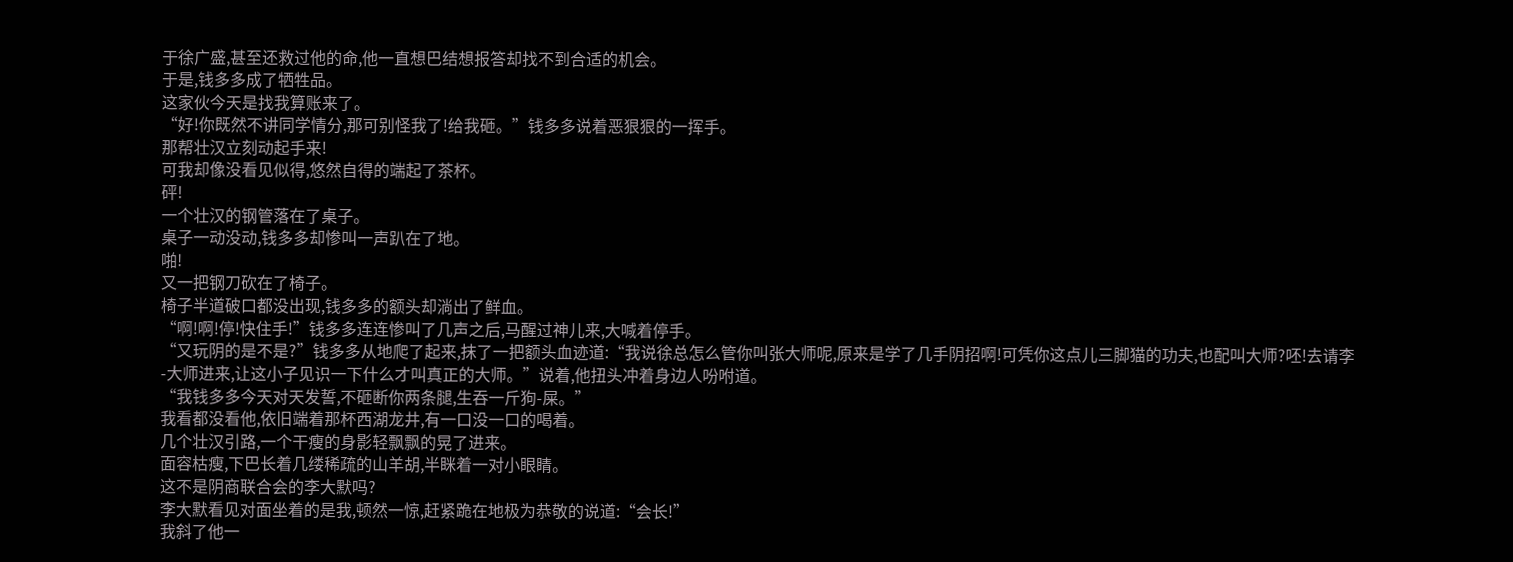于徐广盛,甚至还救过他的命,他一直想巴结想报答却找不到合适的机会。
于是,钱多多成了牺牲品。
这家伙今天是找我算账来了。
“好!你既然不讲同学情分,那可别怪我了!给我砸。”钱多多说着恶狠狠的一挥手。
那帮壮汉立刻动起手来!
可我却像没看见似得,悠然自得的端起了茶杯。
砰!
一个壮汉的钢管落在了桌子。
桌子一动没动,钱多多却惨叫一声趴在了地。
啪!
又一把钢刀砍在了椅子。
椅子半道破口都没出现,钱多多的额头却淌出了鲜血。
“啊!啊!停!快住手!”钱多多连连惨叫了几声之后,马醒过神儿来,大喊着停手。
“又玩阴的是不是?”钱多多从地爬了起来,抹了一把额头血迹道:“我说徐总怎么管你叫张大师呢,原来是学了几手阴招啊!可凭你这点儿三脚猫的功夫,也配叫大师?呸!去请李-大师进来,让这小子见识一下什么才叫真正的大师。”说着,他扭头冲着身边人吩咐道。
“我钱多多今天对天发誓,不砸断你两条腿,生吞一斤狗-屎。”
我看都没看他,依旧端着那杯西湖龙井,有一口没一口的喝着。
几个壮汉引路,一个干瘦的身影轻飘飘的晃了进来。
面容枯瘦,下巴长着几缕稀疏的山羊胡,半眯着一对小眼睛。
这不是阴商联合会的李大默吗?
李大默看见对面坐着的是我,顿然一惊,赶紧跪在地极为恭敬的说道:“会长!”
我斜了他一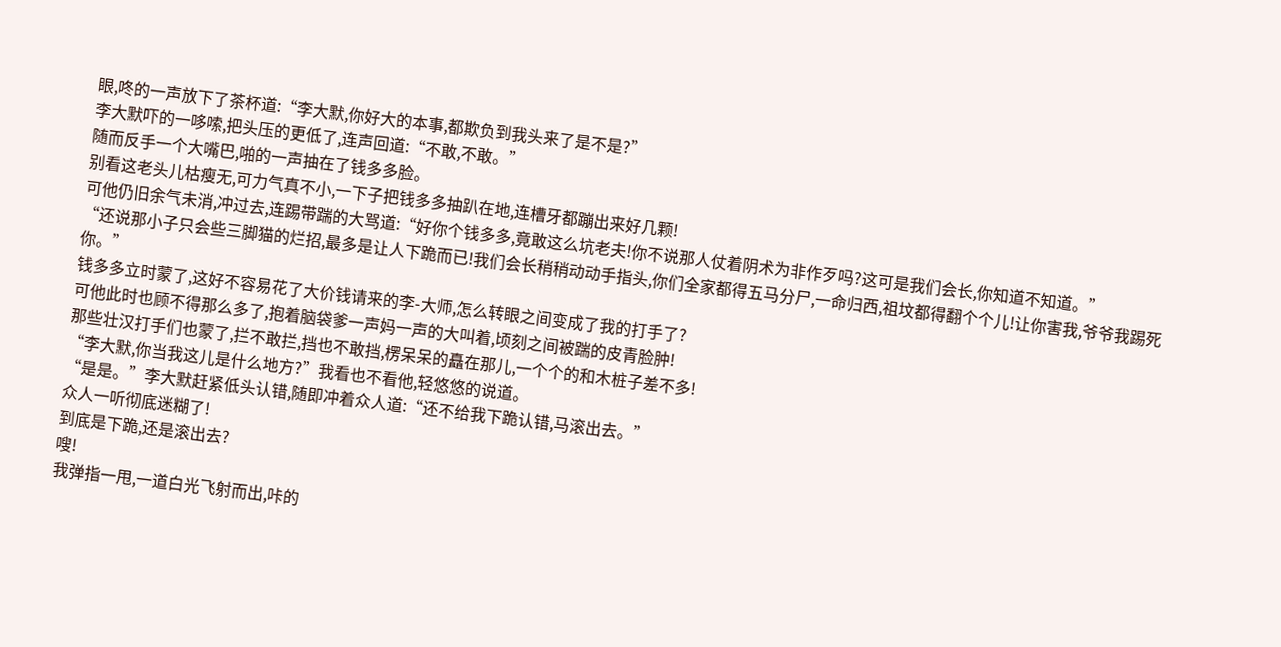眼,咚的一声放下了茶杯道:“李大默,你好大的本事,都欺负到我头来了是不是?”
李大默吓的一哆嗦,把头压的更低了,连声回道:“不敢,不敢。”
随而反手一个大嘴巴,啪的一声抽在了钱多多脸。
别看这老头儿枯瘦无,可力气真不小,一下子把钱多多抽趴在地,连槽牙都蹦出来好几颗!
可他仍旧余气未消,冲过去,连踢带踹的大骂道:“好你个钱多多,竟敢这么坑老夫!你不说那人仗着阴术为非作歹吗?这可是我们会长,你知道不知道。”
“还说那小子只会些三脚猫的烂招,最多是让人下跪而已!我们会长稍稍动动手指头,你们全家都得五马分尸,一命归西,祖坟都得翻个个儿!让你害我,爷爷我踢死你。”
钱多多立时蒙了,这好不容易花了大价钱请来的李-大师,怎么转眼之间变成了我的打手了?
可他此时也顾不得那么多了,抱着脑袋爹一声妈一声的大叫着,顷刻之间被踹的皮青脸肿!
那些壮汉打手们也蒙了,拦不敢拦,挡也不敢挡,楞呆呆的矗在那儿,一个个的和木桩子差不多!
“李大默,你当我这儿是什么地方?”我看也不看他,轻悠悠的说道。
“是是。”李大默赶紧低头认错,随即冲着众人道:“还不给我下跪认错,马滚出去。”
众人一听彻底迷糊了!
到底是下跪,还是滚出去?
嗖!
我弹指一甩,一道白光飞射而出,咔的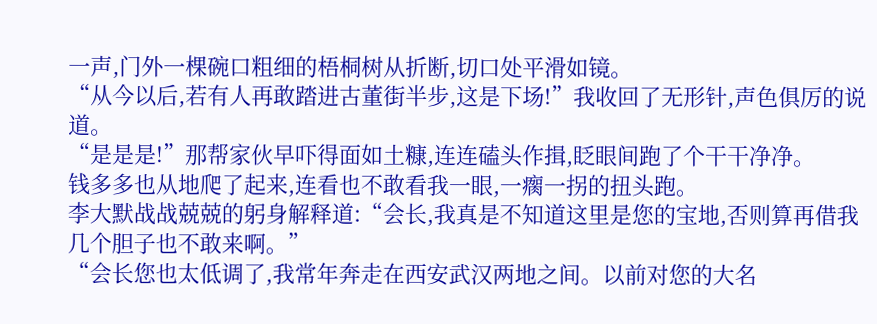一声,门外一棵碗口粗细的梧桐树从折断,切口处平滑如镜。
“从今以后,若有人再敢踏进古董街半步,这是下场!”我收回了无形针,声色俱厉的说道。
“是是是!”那帮家伙早吓得面如土糠,连连磕头作揖,眨眼间跑了个干干净净。
钱多多也从地爬了起来,连看也不敢看我一眼,一瘸一拐的扭头跑。
李大默战战兢兢的躬身解释道:“会长,我真是不知道这里是您的宝地,否则算再借我几个胆子也不敢来啊。”
“会长您也太低调了,我常年奔走在西安武汉两地之间。以前对您的大名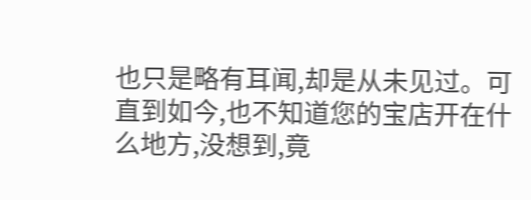也只是略有耳闻,却是从未见过。可直到如今,也不知道您的宝店开在什么地方,没想到,竟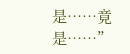是……竟是……”